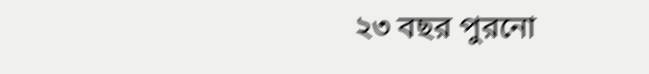২৩ বছর পুরনো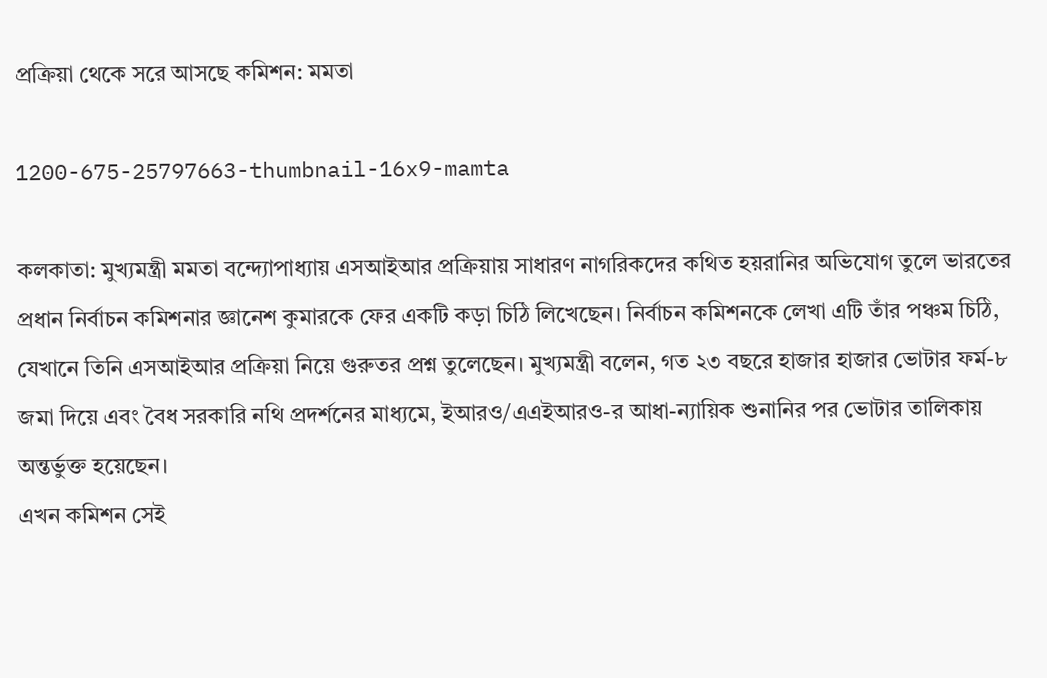প্রক্রিয়া থেকে সরে আসছে কমিশন: মমতা

1200-675-25797663-thumbnail-16x9-mamta

কলকাতা: মুখ্যমন্ত্রী মমতা বন্দ্যোপাধ্যায় এসআইআর প্রক্রিয়ায় সাধারণ নাগরিকদের কথিত হয়রানির অভিযোগ তুলে ভারতের প্রধান নির্বাচন কমিশনার জ্ঞানেশ কুমারকে ফের একটি কড়া চিঠি লিখেছেন। নির্বাচন কমিশনকে লেখা এটি তাঁর পঞ্চম চিঠি, যেখানে তিনি এসআইআর প্রক্রিয়া নিয়ে গুরুতর প্রশ্ন তুলেছেন। মুখ্যমন্ত্রী বলেন, গত ২৩ বছরে হাজার হাজার ভোটার ফর্ম-৮ জমা দিয়ে এবং বৈধ সরকারি নথি প্রদর্শনের মাধ্যমে, ইআরও/এএইআরও-র আধা-ন্যায়িক শুনানির পর ভোটার তালিকায় অন্তর্ভুক্ত হয়েছেন।
এখন কমিশন সেই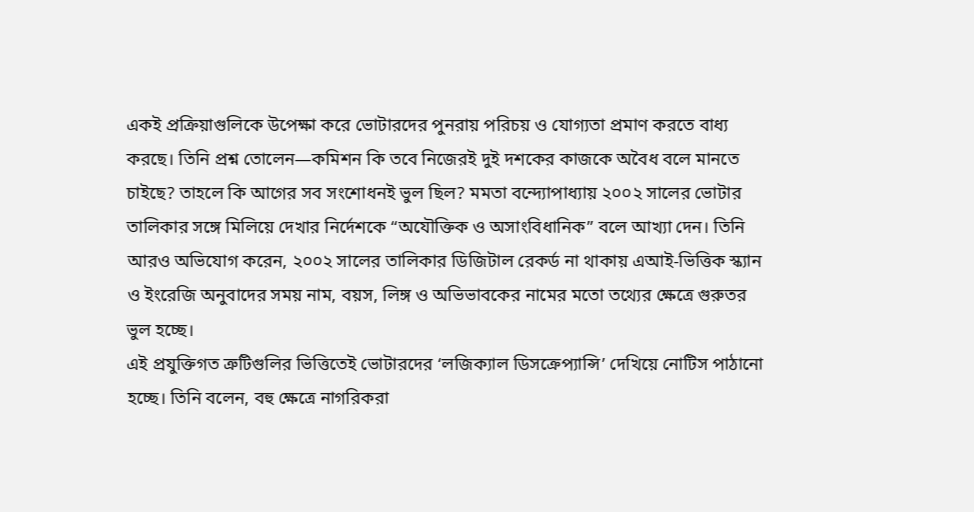একই প্রক্রিয়াগুলিকে উপেক্ষা করে ভোটারদের পুনরায় পরিচয় ও যোগ্যতা প্রমাণ করতে বাধ্য করছে। তিনি প্রশ্ন তোলেন—কমিশন কি তবে নিজেরই দুই দশকের কাজকে অবৈধ বলে মানতে চাইছে? তাহলে কি আগের সব সংশোধনই ভুল ছিল? মমতা বন্দ্যোপাধ্যায় ২০০২ সালের ভোটার তালিকার সঙ্গে মিলিয়ে দেখার নির্দেশকে “অযৌক্তিক ও অসাংবিধানিক” বলে আখ্যা দেন। তিনি আরও অভিযোগ করেন, ২০০২ সালের তালিকার ডিজিটাল রেকর্ড না থাকায় এআই-ভিত্তিক স্ক্যান ও ইংরেজি অনুবাদের সময় নাম, বয়স, লিঙ্গ ও অভিভাবকের নামের মতো তথ্যের ক্ষেত্রে গুরুতর ভুল হচ্ছে।
এই প্রযুক্তিগত ত্রুটিগুলির ভিত্তিতেই ভোটারদের ‘লজিক্যাল ডিসক্রেপ্যান্সি’ দেখিয়ে নোটিস পাঠানো হচ্ছে। তিনি বলেন, বহু ক্ষেত্রে নাগরিকরা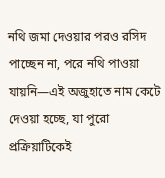নথি জমা দেওয়ার পরও রসিদ পাচ্ছেন না, পরে নথি পাওয়া যায়নি—এই অজুহাতে নাম কেটে দেওয়া হচ্ছে, যা পুরো প্রক্রিয়াটিকেই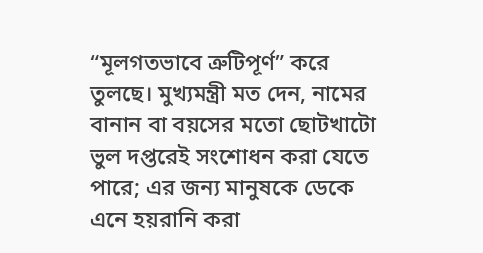“মূলগতভাবে ত্রুটিপূর্ণ” করে তুলছে। মুখ্যমন্ত্রী মত দেন, নামের বানান বা বয়সের মতো ছোটখাটো ভুল দপ্তরেই সংশোধন করা যেতে পারে; এর জন্য মানুষকে ডেকে এনে হয়রানি করা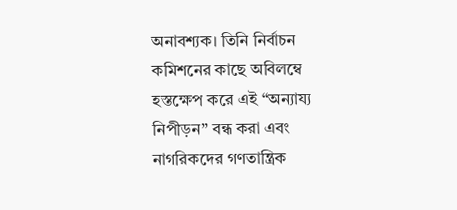অনাবশ্যক। তিনি নির্বাচন কমিশনের কাছে অবিলম্বে হস্তক্ষেপ করে এই “অন্যায্য নিপীড়ন” বন্ধ করা এবং নাগরিকদের গণতান্ত্রিক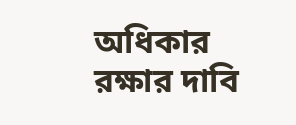অধিকার রক্ষার দাবি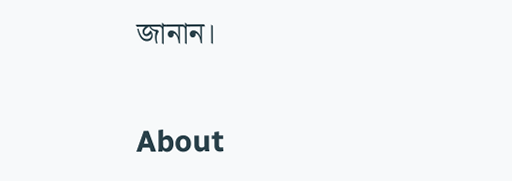জানান।

About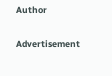Author

Advertisement